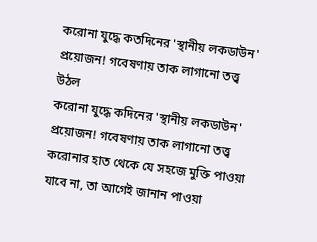করোনা যুদ্ধে কতদিনের 'স্থানীয় লকডাউন' প্রয়োজন! গবেষণায় তাক লাগানো তত্ত্ব উঠল
করোনা যুদ্ধে কদিনের 'স্থানীয় লকডাউন' প্রয়োজন! গবেষণায় তাক লাগানো তত্ত্ব
করোনার হাত থেকে যে সহজে মুক্তি পাওয়া যাবে না, তা আগেই জানান পাওয়া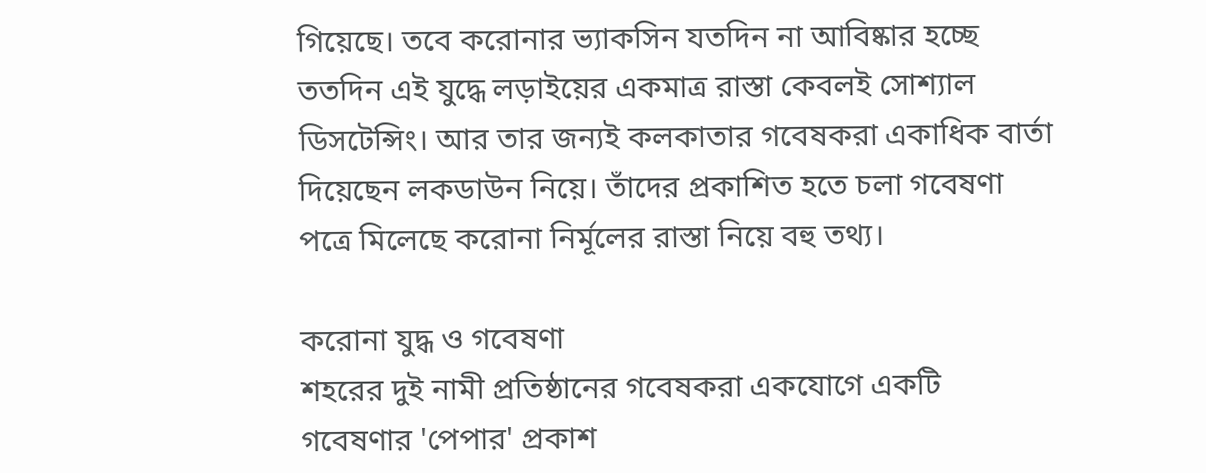গিয়েছে। তবে করোনার ভ্যাকসিন যতদিন না আবিষ্কার হচ্ছে ততদিন এই যুদ্ধে লড়াইয়ের একমাত্র রাস্তা কেবলই সোশ্যাল ডিসটেন্সিং। আর তার জন্যই কলকাতার গবেষকরা একাধিক বার্তা দিয়েছেন লকডাউন নিয়ে। তাঁদের প্রকাশিত হতে চলা গবেষণা পত্রে মিলেছে করোনা নির্মূলের রাস্তা নিয়ে বহু তথ্য।

করোনা যুদ্ধ ও গবেষণা
শহরের দুই নামী প্রতিষ্ঠানের গবেষকরা একযোগে একটি গবেষণার 'পেপার' প্রকাশ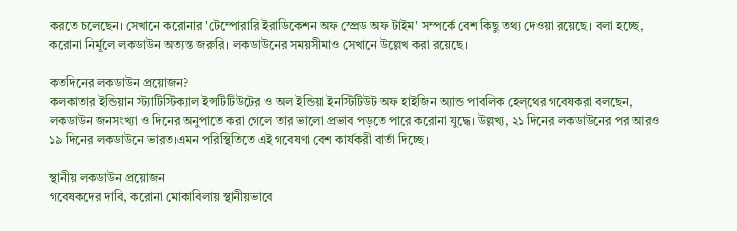করতে চলেছেন। সেখানে করোনার 'টেম্পোরারি ইরাডিকেশন অফ স্প্রেড অফ টাইম' সম্পর্কে বেশ কিছু তথ্য দেওয়া রয়েছে। বলা হচ্ছে, করোনা নির্মূলে লকডাউন অত্যন্ত জরুরি। লকডাউনের সময়সীমাও সেখানে উল্লেখ করা রয়েছে।

কতদিনের লকডাউন প্রয়োজন?
কলকাতার ইন্ডিয়ান স্ট্যাটিস্টিক্যাল ইন্সটিটিউটের ও অল ইন্ডিয়া ইনস্টিটিউট অফ হাইজিন অ্যান্ড পাবলিক হেল্থের গবেষকরা বলছেন, লকডাউন জনসংখ্যা ও দিনের অনুপাতে করা গেলে তার ভালো প্রভাব পড়তে পারে করোনা যুদ্ধে। উল্লখ্য, ২১ দিনের লকডাউনের পর আরও ১৯ দিনের লকডাউনে ভারত।এমন পরিস্থিতিতে এই গবেষণা বেশ কার্যকরী বার্তা দিচ্ছে।

স্থানীয় লকডাউন প্রয়োজন
গবেষকদের দাবি, করোনা মোকাবিলায় স্থানীয়ভাবে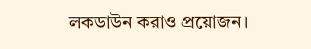লকডাউন করাও প্রয়োজন।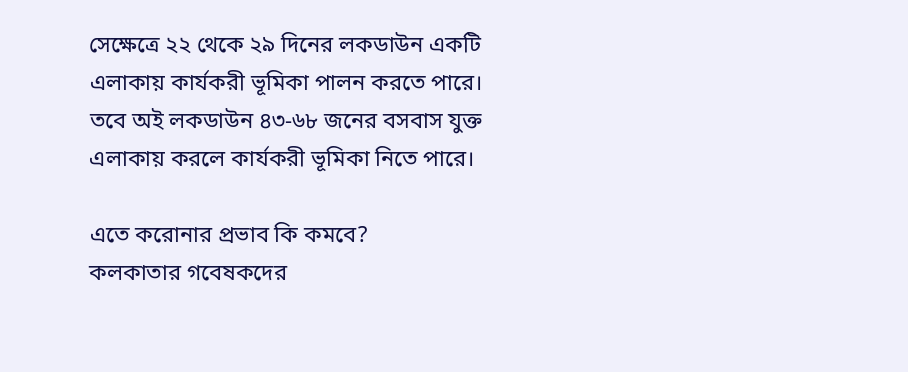সেক্ষেত্রে ২২ থেকে ২৯ দিনের লকডাউন একটি এলাকায় কার্যকরী ভূমিকা পালন করতে পারে। তবে অই লকডাউন ৪৩-৬৮ জনের বসবাস যুক্ত এলাকায় করলে কার্যকরী ভূমিকা নিতে পারে।

এতে করোনার প্রভাব কি কমবে?
কলকাতার গবেষকদের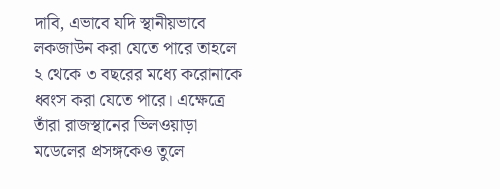দাবি, এভাবে যদি স্থানীয়ভাবে লকজাউন করা যেতে পারে তাহলে ২ থেকে ৩ বছরের মধ্যে করোনাকে ধ্বংস করা যেতে পারে। এক্ষেত্রে তাঁরা রাজস্থানের ভিলওয়াড়া মডেলের প্রসঙ্গকেও তুলে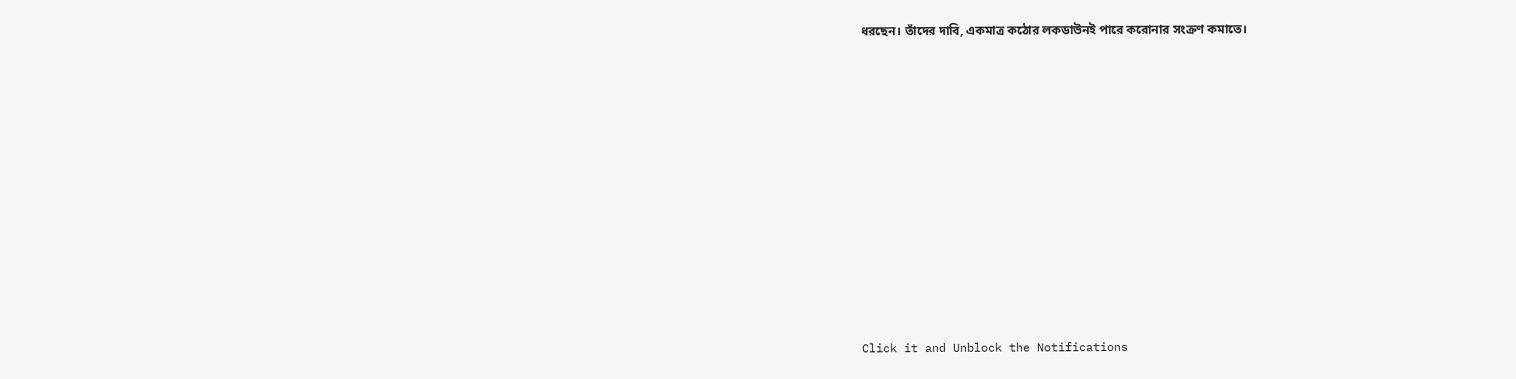ধরছেন। তাঁদের দাবি, একমাত্র কঠোর লকডাউনই পারে করোনার সংক্রণ কমাতে।












Click it and Unblock the Notifications